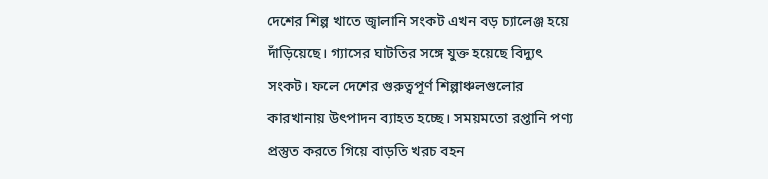দেশের শিল্প খাতে জ্বালানি সংকট এখন বড় চ্যালেঞ্জ হয়ে দাঁড়িয়েছে। গ্যাসের ঘাটতির সঙ্গে যুক্ত হয়েছে বিদ্যুৎ সংকট। ফলে দেশের গুরুত্বপূর্ণ শিল্পাঞ্চলগুলোর কারখানায় উৎপাদন ব্যাহত হচ্ছে। সময়মতো রপ্তানি পণ্য প্রস্তুত করতে গিয়ে বাড়তি খরচ বহন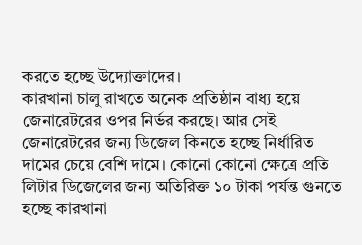করতে হচ্ছে উদ্যোক্তাদের।
কারখানা চালু রাখতে অনেক প্রতিষ্ঠান বাধ্য হয়ে জেনারেটরের ওপর নির্ভর করছে। আর সেই জেনারেটরের জন্য ডিজেল কিনতে হচ্ছে নির্ধারিত দামের চেয়ে বেশি দামে। কোনো কোনো ক্ষেত্রে প্রতি লিটার ডিজেলের জন্য অতিরিক্ত ১০ টাকা পর্যন্ত গুনতে হচ্ছে কারখানা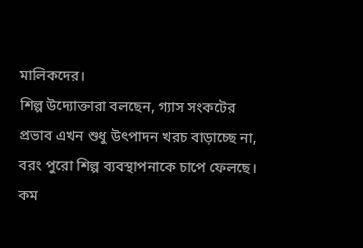মালিকদের।
শিল্প উদ্যোক্তারা বলছেন, গ্যাস সংকটের প্রভাব এখন শুধু উৎপাদন খরচ বাড়াচ্ছে না, বরং পুরো শিল্প ব্যবস্থাপনাকে চাপে ফেলছে। কম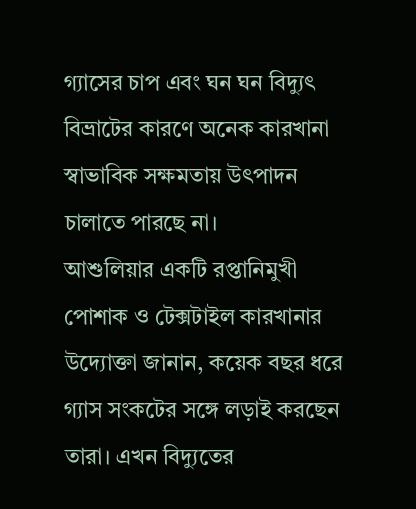গ্যাসের চাপ এবং ঘন ঘন বিদ্যুৎ বিভ্রাটের কারণে অনেক কারখানা স্বাভাবিক সক্ষমতায় উৎপাদন চালাতে পারছে না।
আশুলিয়ার একটি রপ্তানিমুখী পোশাক ও টেক্সটাইল কারখানার উদ্যোক্তা জানান, কয়েক বছর ধরে গ্যাস সংকটের সঙ্গে লড়াই করছেন তারা। এখন বিদ্যুতের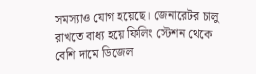সমস্যাও যোগ হয়েছে। জেনারেটর চালু রাখতে বাধ্য হয়ে ফিলিং স্টেশন থেকে বেশি দামে ডিজেল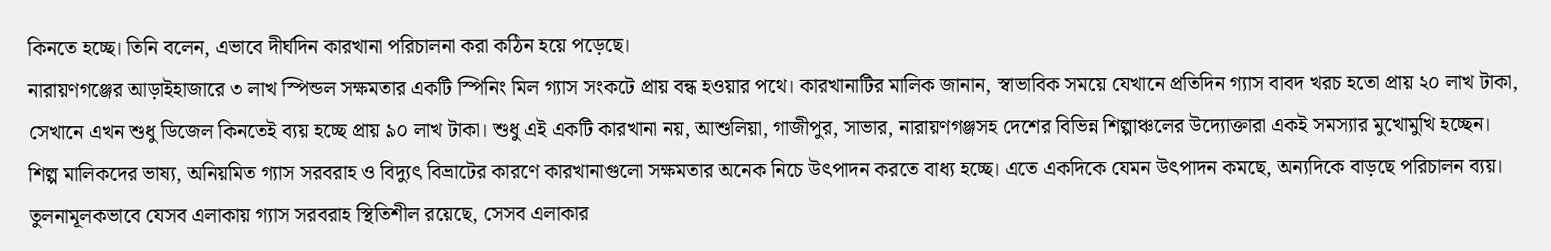কিনতে হচ্ছে। তিনি বলেন, এভাবে দীর্ঘদিন কারখানা পরিচালনা করা কঠিন হয়ে পড়েছে।
নারায়ণগঞ্জের আড়াইহাজারে ৩ লাখ স্পিন্ডল সক্ষমতার একটি স্পিনিং মিল গ্যাস সংকটে প্রায় বন্ধ হওয়ার পথে। কারখানাটির মালিক জানান, স্বাভাবিক সময়ে যেখানে প্রতিদিন গ্যাস বাবদ খরচ হতো প্রায় ২০ লাখ টাকা, সেখানে এখন শুধু ডিজেল কিনতেই ব্যয় হচ্ছে প্রায় ৯০ লাখ টাকা। শুধু এই একটি কারখানা নয়, আশুলিয়া, গাজীপুর, সাভার, নারায়ণগঞ্জসহ দেশের বিভিন্ন শিল্পাঞ্চলের উদ্যোক্তারা একই সমস্যার মুখোমুখি হচ্ছেন।
শিল্প মালিকদের ভাষ্য, অনিয়মিত গ্যাস সরবরাহ ও বিদ্যুৎ বিভ্রাটের কারণে কারখানাগুলো সক্ষমতার অনেক নিচে উৎপাদন করতে বাধ্য হচ্ছে। এতে একদিকে যেমন উৎপাদন কমছে, অন্যদিকে বাড়ছে পরিচালন ব্যয়। তুলনামূলকভাবে যেসব এলাকায় গ্যাস সরবরাহ স্থিতিশীল রয়েছে, সেসব এলাকার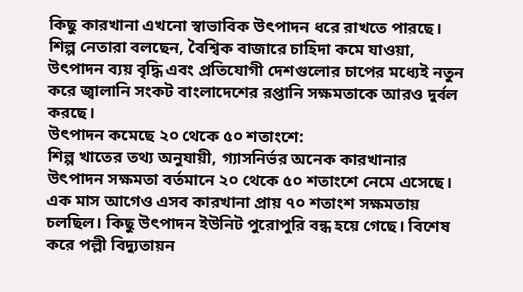কিছু কারখানা এখনো স্বাভাবিক উৎপাদন ধরে রাখতে পারছে।
শিল্প নেতারা বলছেন, বৈশ্বিক বাজারে চাহিদা কমে যাওয়া, উৎপাদন ব্যয় বৃদ্ধি এবং প্রতিযোগী দেশগুলোর চাপের মধ্যেই নতুন করে জ্বালানি সংকট বাংলাদেশের রপ্তানি সক্ষমতাকে আরও দুর্বল করছে।
উৎপাদন কমেছে ২০ থেকে ৫০ শতাংশে:
শিল্প খাতের তথ্য অনুযায়ী, গ্যাসনির্ভর অনেক কারখানার উৎপাদন সক্ষমতা বর্তমানে ২০ থেকে ৫০ শতাংশে নেমে এসেছে। এক মাস আগেও এসব কারখানা প্রায় ৭০ শতাংশ সক্ষমতায় চলছিল। কিছু উৎপাদন ইউনিট পুরোপুরি বন্ধ হয়ে গেছে। বিশেষ করে পল্লী বিদ্যুতায়ন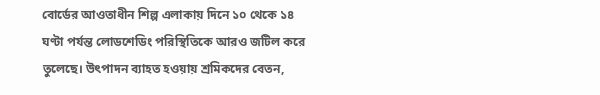বোর্ডের আওতাধীন শিল্প এলাকায় দিনে ১০ থেকে ১৪ ঘণ্টা পর্যন্ত লোডশেডিং পরিস্থিতিকে আরও জটিল করে তুলেছে। উৎপাদন ব্যাহত হওয়ায় শ্রমিকদের বেতন,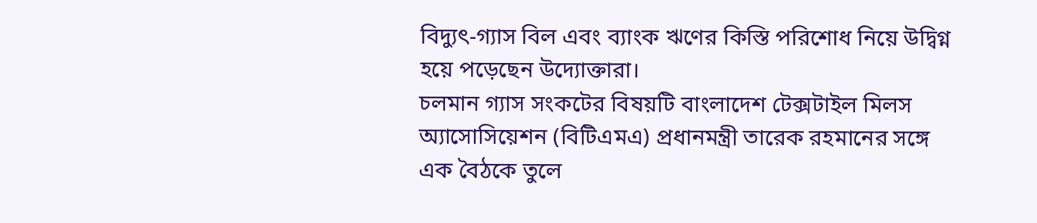বিদ্যুৎ-গ্যাস বিল এবং ব্যাংক ঋণের কিস্তি পরিশোধ নিয়ে উদ্বিগ্ন হয়ে পড়েছেন উদ্যোক্তারা।
চলমান গ্যাস সংকটের বিষয়টি বাংলাদেশ টেক্সটাইল মিলস অ্যাসোসিয়েশন (বিটিএমএ) প্রধানমন্ত্রী তারেক রহমানের সঙ্গে এক বৈঠকে তুলে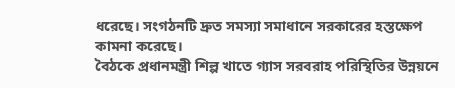ধরেছে। সংগঠনটি দ্রুত সমস্যা সমাধানে সরকারের হস্তক্ষেপ কামনা করেছে।
বৈঠকে প্রধানমন্ত্রী শিল্প খাতে গ্যাস সরবরাহ পরিস্থিতির উন্নয়নে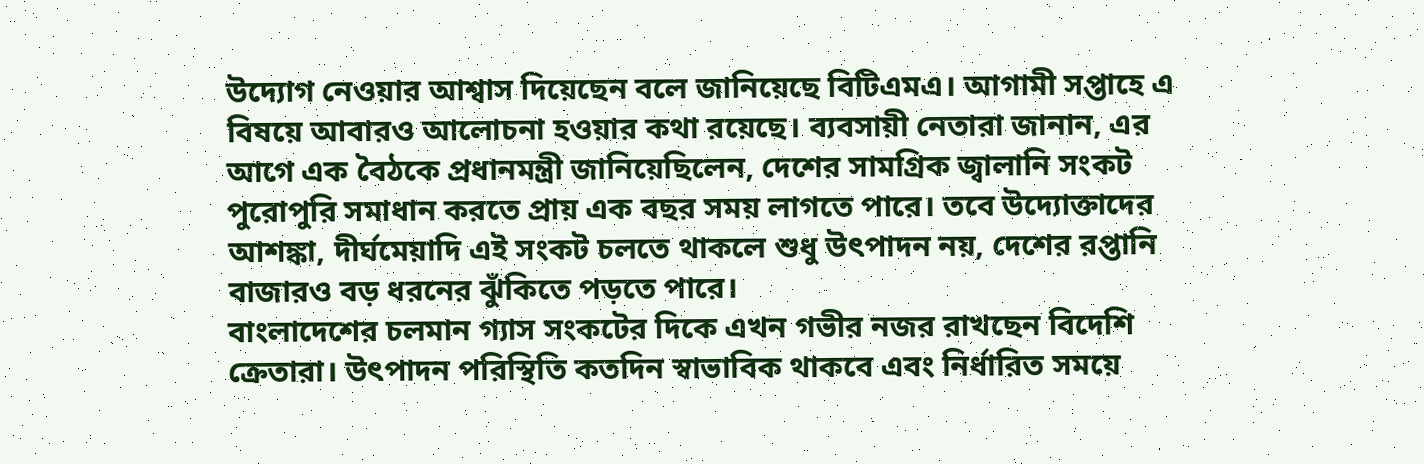উদ্যোগ নেওয়ার আশ্বাস দিয়েছেন বলে জানিয়েছে বিটিএমএ। আগামী সপ্তাহে এ বিষয়ে আবারও আলোচনা হওয়ার কথা রয়েছে। ব্যবসায়ী নেতারা জানান, এর আগে এক বৈঠকে প্রধানমন্ত্রী জানিয়েছিলেন, দেশের সামগ্রিক জ্বালানি সংকট পুরোপুরি সমাধান করতে প্রায় এক বছর সময় লাগতে পারে। তবে উদ্যোক্তাদের আশঙ্কা, দীর্ঘমেয়াদি এই সংকট চলতে থাকলে শুধু উৎপাদন নয়, দেশের রপ্তানি বাজারও বড় ধরনের ঝুঁকিতে পড়তে পারে।
বাংলাদেশের চলমান গ্যাস সংকটের দিকে এখন গভীর নজর রাখছেন বিদেশি ক্রেতারা। উৎপাদন পরিস্থিতি কতদিন স্বাভাবিক থাকবে এবং নির্ধারিত সময়ে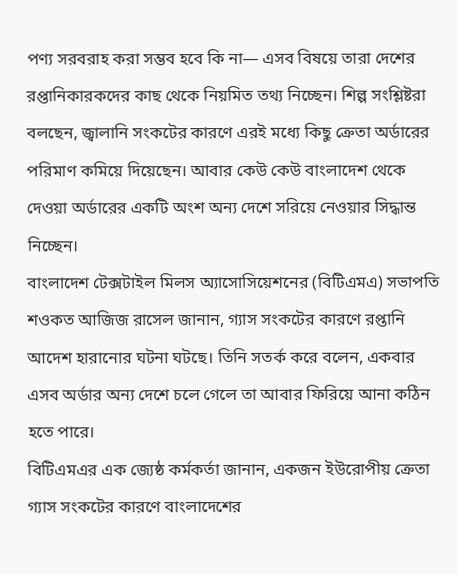পণ্য সরবরাহ করা সম্ভব হবে কি না— এসব বিষয়ে তারা দেশের রপ্তানিকারকদের কাছ থেকে নিয়মিত তথ্য নিচ্ছেন। শিল্প সংশ্লিষ্টরা বলছেন, জ্বালানি সংকটের কারণে এরই মধ্যে কিছু ক্রেতা অর্ডারের পরিমাণ কমিয়ে দিয়েছেন। আবার কেউ কেউ বাংলাদেশ থেকে দেওয়া অর্ডারের একটি অংশ অন্য দেশে সরিয়ে নেওয়ার সিদ্ধান্ত নিচ্ছেন।
বাংলাদেশ টেক্সটাইল মিলস অ্যাসোসিয়েশনের (বিটিএমএ) সভাপতি শওকত আজিজ রাসেল জানান, গ্যাস সংকটের কারণে রপ্তানি আদেশ হারানোর ঘটনা ঘটছে। তিনি সতর্ক করে বলেন, একবার এসব অর্ডার অন্য দেশে চলে গেলে তা আবার ফিরিয়ে আনা কঠিন হতে পারে।
বিটিএমএর এক জ্যেষ্ঠ কর্মকর্তা জানান, একজন ইউরোপীয় ক্রেতা গ্যাস সংকটের কারণে বাংলাদেশের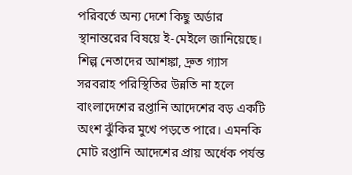পরিবর্তে অন্য দেশে কিছু অর্ডার স্থানান্তরের বিষয়ে ই-মেইলে জানিয়েছে। শিল্প নেতাদের আশঙ্কা, দ্রুত গ্যাস সরবরাহ পরিস্থিতির উন্নতি না হলে বাংলাদেশের রপ্তানি আদেশের বড় একটি অংশ ঝুঁকির মুখে পড়তে পারে। এমনকি মোট রপ্তানি আদেশের প্রায় অর্ধেক পর্যন্ত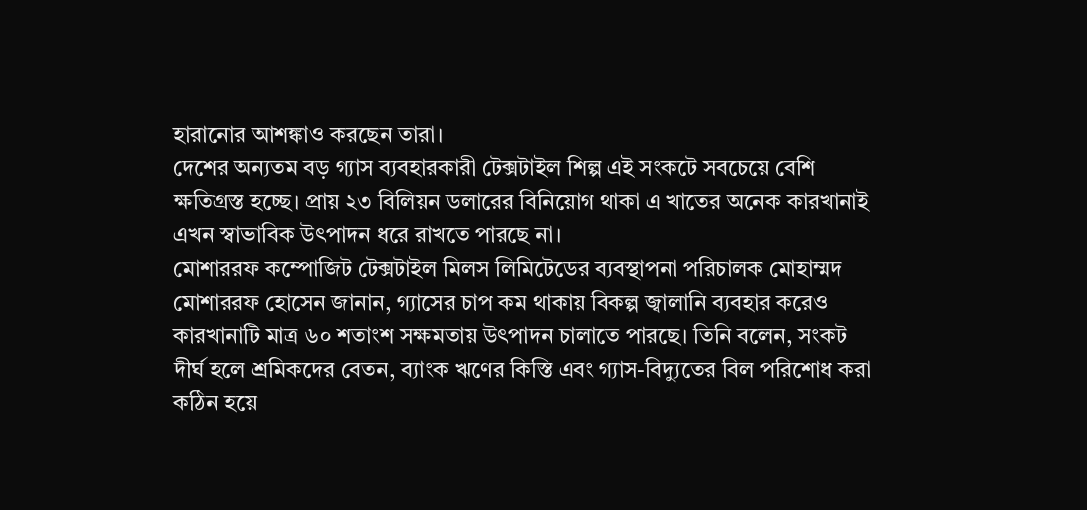হারানোর আশঙ্কাও করছেন তারা।
দেশের অন্যতম বড় গ্যাস ব্যবহারকারী টেক্সটাইল শিল্প এই সংকটে সবচেয়ে বেশি ক্ষতিগ্রস্ত হচ্ছে। প্রায় ২৩ বিলিয়ন ডলারের বিনিয়োগ থাকা এ খাতের অনেক কারখানাই এখন স্বাভাবিক উৎপাদন ধরে রাখতে পারছে না।
মোশাররফ কম্পোজিট টেক্সটাইল মিলস লিমিটেডের ব্যবস্থাপনা পরিচালক মোহাম্মদ মোশাররফ হোসেন জানান, গ্যাসের চাপ কম থাকায় বিকল্প জ্বালানি ব্যবহার করেও কারখানাটি মাত্র ৬০ শতাংশ সক্ষমতায় উৎপাদন চালাতে পারছে। তিনি বলেন, সংকট দীর্ঘ হলে শ্রমিকদের বেতন, ব্যাংক ঋণের কিস্তি এবং গ্যাস-বিদ্যুতের বিল পরিশোধ করা কঠিন হয়ে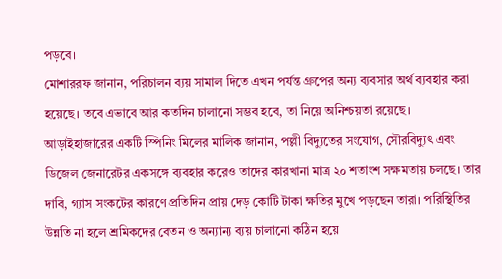পড়বে।
মোশাররফ জানান, পরিচালন ব্যয় সামাল দিতে এখন পর্যন্ত গ্রুপের অন্য ব্যবসার অর্থ ব্যবহার করা হয়েছে। তবে এভাবে আর কতদিন চালানো সম্ভব হবে, তা নিয়ে অনিশ্চয়তা রয়েছে।
আড়াইহাজারের একটি স্পিনিং মিলের মালিক জানান, পল্লী বিদ্যুতের সংযোগ, সৌরবিদ্যুৎ এবং ডিজেল জেনারেটর একসঙ্গে ব্যবহার করেও তাদের কারখানা মাত্র ২০ শতাংশ সক্ষমতায় চলছে। তার দাবি, গ্যাস সংকটের কারণে প্রতিদিন প্রায় দেড় কোটি টাকা ক্ষতির মুখে পড়ছেন তারা। পরিস্থিতির উন্নতি না হলে শ্রমিকদের বেতন ও অন্যান্য ব্যয় চালানো কঠিন হয়ে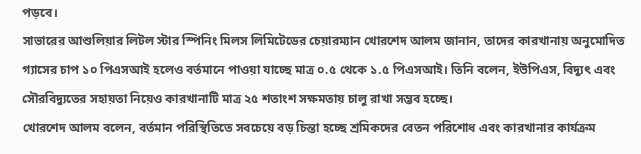পড়বে।
সাভারের আশুলিয়ার লিটল স্টার স্পিনিং মিলস লিমিটেডের চেয়ারম্যান খোরশেদ আলম জানান, তাদের কারখানায় অনুমোদিত গ্যাসের চাপ ১০ পিএসআই হলেও বর্তমানে পাওয়া যাচ্ছে মাত্র ০.৫ থেকে ১.৫ পিএসআই। তিনি বলেন, ইউপিএস, বিদ্যুৎ এবং সৌরবিদ্যুতের সহায়তা নিয়েও কারখানাটি মাত্র ২৫ শতাংশ সক্ষমতায় চালু রাখা সম্ভব হচ্ছে।
খোরশেদ আলম বলেন, বর্তমান পরিস্থিতিতে সবচেয়ে বড় চিন্তা হচ্ছে শ্রমিকদের বেতন পরিশোধ এবং কারখানার কার্যক্রম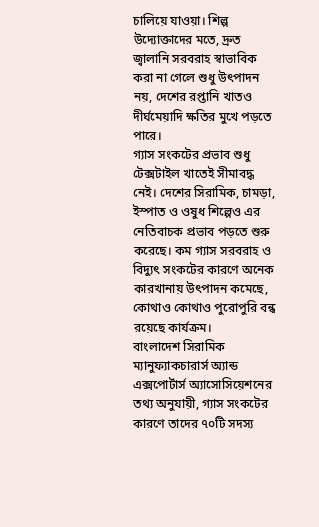চালিয়ে যাওয়া। শিল্প উদ্যোক্তাদের মতে, দ্রুত জ্বালানি সরবরাহ স্বাভাবিক করা না গেলে শুধু উৎপাদন নয়, দেশের রপ্তানি খাতও দীর্ঘমেয়াদি ক্ষতির মুখে পড়তে পারে।
গ্যাস সংকটের প্রভাব শুধু টেক্সটাইল খাতেই সীমাবদ্ধ নেই। দেশের সিরামিক, চামড়া, ইস্পাত ও ওষুধ শিল্পেও এর নেতিবাচক প্রভাব পড়তে শুরু করেছে। কম গ্যাস সরবরাহ ও বিদ্যুৎ সংকটের কারণে অনেক কারখানায় উৎপাদন কমেছে, কোথাও কোথাও পুরোপুরি বন্ধ রয়েছে কার্যক্রম।
বাংলাদেশ সিরামিক ম্যানুফ্যাকচারার্স অ্যান্ড এক্সপোর্টার্স অ্যাসোসিয়েশনের তথ্য অনুযায়ী, গ্যাস সংকটের কারণে তাদের ৭০টি সদস্য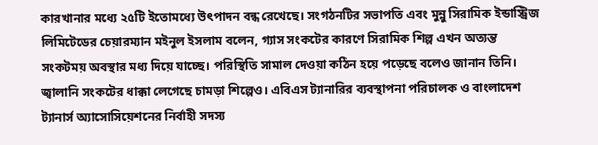কারখানার মধ্যে ২৫টি ইতোমধ্যে উৎপাদন বন্ধ রেখেছে। সংগঠনটির সভাপতি এবং মুন্নু সিরামিক ইন্ডাস্ট্রিজ লিমিটেডের চেয়ারম্যান মইনুল ইসলাম বলেন, গ্যাস সংকটের কারণে সিরামিক শিল্প এখন অত্যন্ত সংকটময় অবস্থার মধ্য দিয়ে যাচ্ছে। পরিস্থিতি সামাল দেওয়া কঠিন হয়ে পড়েছে বলেও জানান তিনি।
জ্বালানি সংকটের ধাক্কা লেগেছে চামড়া শিল্পেও। এবিএস ট্যানারির ব্যবস্থাপনা পরিচালক ও বাংলাদেশ ট্যানার্স অ্যাসোসিয়েশনের নির্বাহী সদস্য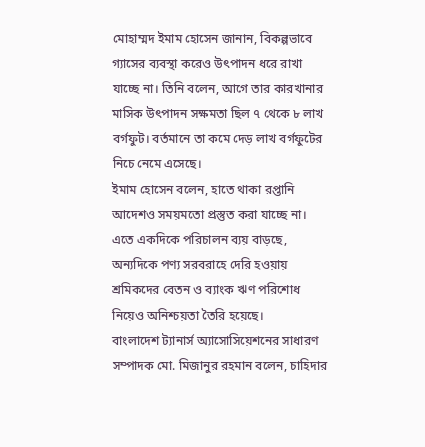মোহাম্মদ ইমাম হোসেন জানান, বিকল্পভাবে গ্যাসের ব্যবস্থা করেও উৎপাদন ধরে রাখা যাচ্ছে না। তিনি বলেন, আগে তার কারখানার মাসিক উৎপাদন সক্ষমতা ছিল ৭ থেকে ৮ লাখ বর্গফুট। বর্তমানে তা কমে দেড় লাখ বর্গফুটের নিচে নেমে এসেছে।
ইমাম হোসেন বলেন, হাতে থাকা রপ্তানি আদেশও সময়মতো প্রস্তুত করা যাচ্ছে না। এতে একদিকে পরিচালন ব্যয় বাড়ছে, অন্যদিকে পণ্য সরবরাহে দেরি হওয়ায় শ্রমিকদের বেতন ও ব্যাংক ঋণ পরিশোধ নিয়েও অনিশ্চয়তা তৈরি হয়েছে।
বাংলাদেশ ট্যানার্স অ্যাসোসিয়েশনের সাধারণ সম্পাদক মো. মিজানুর রহমান বলেন, চাহিদার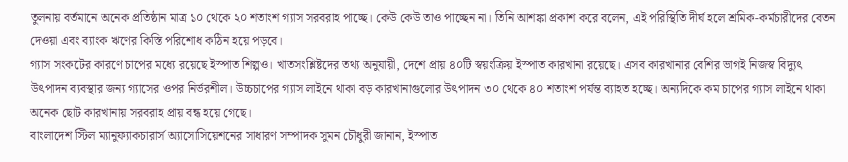তুলনায় বর্তমানে অনেক প্রতিষ্ঠান মাত্র ১০ থেকে ২০ শতাংশ গ্যাস সরবরাহ পাচ্ছে। কেউ কেউ তাও পাচ্ছেন না। তিনি আশঙ্কা প্রকাশ করে বলেন, এই পরিস্থিতি দীর্ঘ হলে শ্রমিক-কর্মচারীদের বেতন দেওয়া এবং ব্যাংক ঋণের কিস্তি পরিশোধ কঠিন হয়ে পড়বে।
গ্যাস সংকটের কারণে চাপের মধ্যে রয়েছে ইস্পাত শিল্পও। খাতসংশ্লিষ্টদের তথ্য অনুযায়ী, দেশে প্রায় ৪০টি স্বয়ংক্রিয় ইস্পাত কারখানা রয়েছে। এসব কারখানার বেশির ভাগই নিজস্ব বিদ্যুৎ উৎপাদন ব্যবস্থার জন্য গ্যাসের ওপর নির্ভরশীল। উচ্চচাপের গ্যাস লাইনে থাকা বড় কারখানাগুলোর উৎপাদন ৩০ থেকে ৪০ শতাংশ পর্যন্ত ব্যাহত হচ্ছে। অন্যদিকে কম চাপের গ্যাস লাইনে থাকা অনেক ছোট কারখানায় সরবরাহ প্রায় বন্ধ হয়ে গেছে।
বাংলাদেশ স্টিল ম্যানুফ্যাকচারার্স অ্যাসোসিয়েশনের সাধারণ সম্পাদক সুমন চৌধুরী জানান, ইস্পাত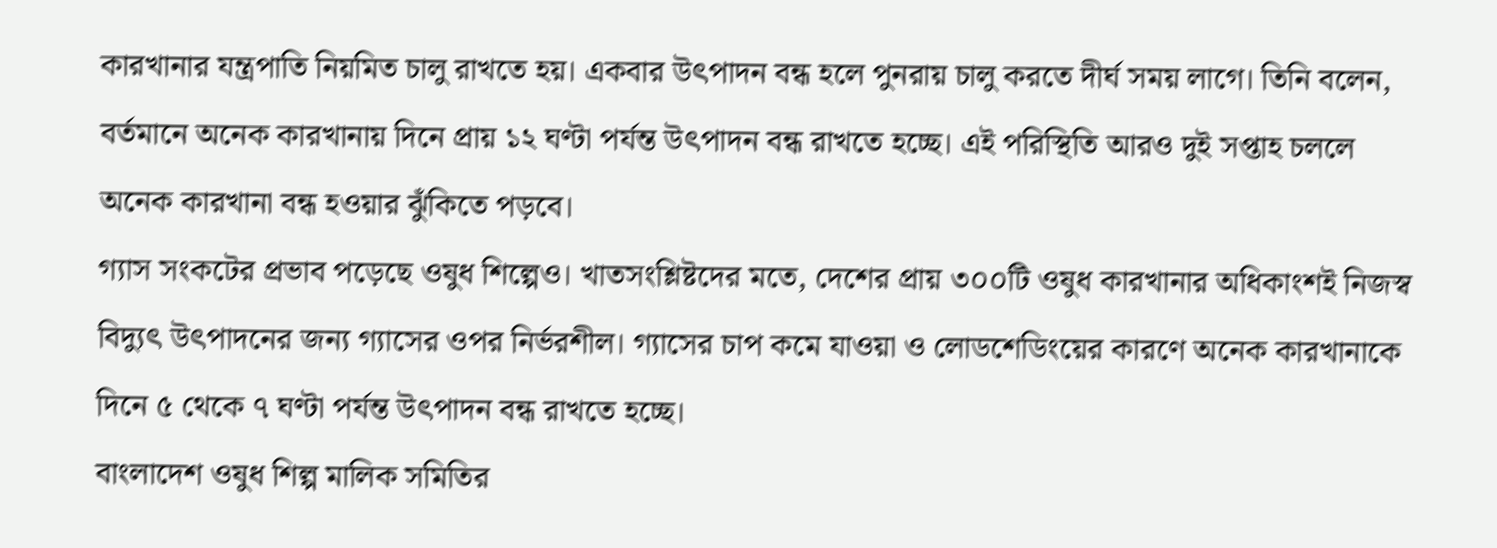কারখানার যন্ত্রপাতি নিয়মিত চালু রাখতে হয়। একবার উৎপাদন বন্ধ হলে পুনরায় চালু করতে দীর্ঘ সময় লাগে। তিনি বলেন, বর্তমানে অনেক কারখানায় দিনে প্রায় ১২ ঘণ্টা পর্যন্ত উৎপাদন বন্ধ রাখতে হচ্ছে। এই পরিস্থিতি আরও দুই সপ্তাহ চললে অনেক কারখানা বন্ধ হওয়ার ঝুঁকিতে পড়বে।
গ্যাস সংকটের প্রভাব পড়েছে ওষুধ শিল্পেও। খাতসংশ্লিষ্টদের মতে, দেশের প্রায় ৩০০টি ওষুধ কারখানার অধিকাংশই নিজস্ব বিদ্যুৎ উৎপাদনের জন্য গ্যাসের ওপর নির্ভরশীল। গ্যাসের চাপ কমে যাওয়া ও লোডশেডিংয়ের কারণে অনেক কারখানাকে দিনে ৫ থেকে ৭ ঘণ্টা পর্যন্ত উৎপাদন বন্ধ রাখতে হচ্ছে।
বাংলাদেশ ওষুধ শিল্প মালিক সমিতির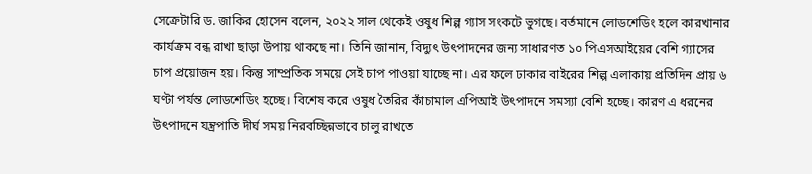সেক্রেটারি ড. জাকির হোসেন বলেন, ২০২২ সাল থেকেই ওষুধ শিল্প গ্যাস সংকটে ভুগছে। বর্তমানে লোডশেডিং হলে কারখানার কার্যক্রম বন্ধ রাখা ছাড়া উপায় থাকছে না। তিনি জানান, বিদ্যুৎ উৎপাদনের জন্য সাধারণত ১০ পিএসআইয়ের বেশি গ্যাসের চাপ প্রয়োজন হয়। কিন্তু সাম্প্রতিক সময়ে সেই চাপ পাওয়া যাচ্ছে না। এর ফলে ঢাকার বাইরের শিল্প এলাকায় প্রতিদিন প্রায় ৬ ঘণ্টা পর্যন্ত লোডশেডিং হচ্ছে। বিশেষ করে ওষুধ তৈরির কাঁচামাল এপিআই উৎপাদনে সমস্যা বেশি হচ্ছে। কারণ এ ধরনের উৎপাদনে যন্ত্রপাতি দীর্ঘ সময় নিরবচ্ছিন্নভাবে চালু রাখতে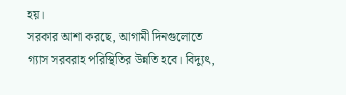হয়।
সরকার আশা করছে, আগামী দিনগুলোতে গ্যাস সরবরাহ পরিস্থিতির উন্নতি হবে। বিদ্যুৎ,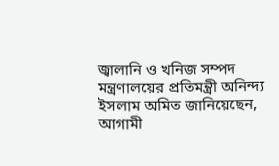জ্বালানি ও খনিজ সম্পদ মন্ত্রণালয়ের প্রতিমন্ত্রী অনিন্দ্য ইসলাম অমিত জানিয়েছেন, আগামী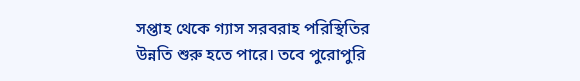সপ্তাহ থেকে গ্যাস সরবরাহ পরিস্থিতির উন্নতি শুরু হতে পারে। তবে পুরোপুরি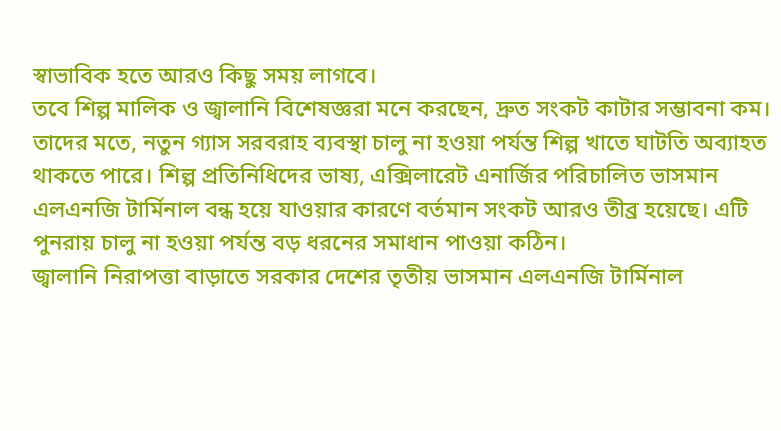স্বাভাবিক হতে আরও কিছু সময় লাগবে।
তবে শিল্প মালিক ও জ্বালানি বিশেষজ্ঞরা মনে করছেন, দ্রুত সংকট কাটার সম্ভাবনা কম। তাদের মতে, নতুন গ্যাস সরবরাহ ব্যবস্থা চালু না হওয়া পর্যন্ত শিল্প খাতে ঘাটতি অব্যাহত থাকতে পারে। শিল্প প্রতিনিধিদের ভাষ্য, এক্সিলারেট এনার্জির পরিচালিত ভাসমান এলএনজি টার্মিনাল বন্ধ হয়ে যাওয়ার কারণে বর্তমান সংকট আরও তীব্র হয়েছে। এটি পুনরায় চালু না হওয়া পর্যন্ত বড় ধরনের সমাধান পাওয়া কঠিন।
জ্বালানি নিরাপত্তা বাড়াতে সরকার দেশের তৃতীয় ভাসমান এলএনজি টার্মিনাল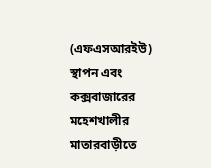(এফএসআরইউ) স্থাপন এবং কক্সবাজারের মহেশখালীর মাতারবাড়ীতে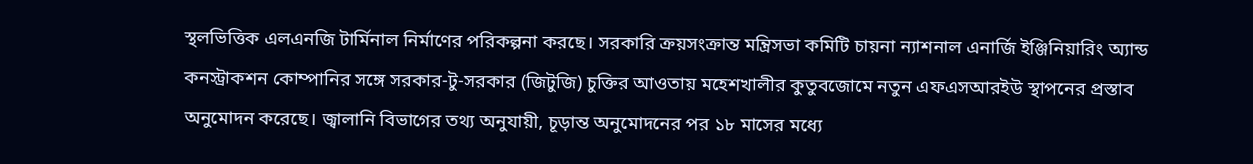স্থলভিত্তিক এলএনজি টার্মিনাল নির্মাণের পরিকল্পনা করছে। সরকারি ক্রয়সংক্রান্ত মন্ত্রিসভা কমিটি চায়না ন্যাশনাল এনার্জি ইঞ্জিনিয়ারিং অ্যান্ড কনস্ট্রাকশন কোম্পানির সঙ্গে সরকার-টু-সরকার (জিটুজি) চুক্তির আওতায় মহেশখালীর কুতুবজোমে নতুন এফএসআরইউ স্থাপনের প্রস্তাব অনুমোদন করেছে। জ্বালানি বিভাগের তথ্য অনুযায়ী, চূড়ান্ত অনুমোদনের পর ১৮ মাসের মধ্যে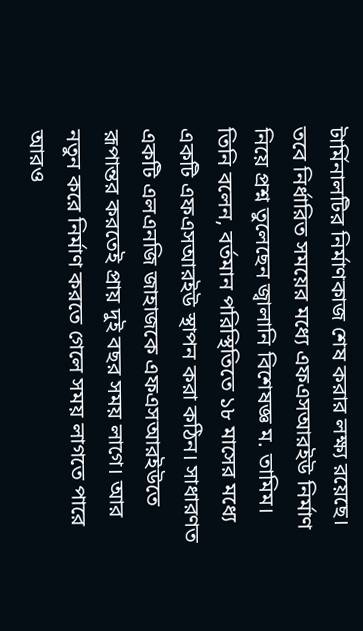টার্মিনালটির নির্মাণকাজ শেষ করার লক্ষ্য রয়েছে।
তবে নির্ধারিত সময়ের মধ্যে এফএসআরইউ নির্মাণ নিয়ে প্রশ্ন তুলেছেন জ্বালানি বিশেষজ্ঞ ম. তামিম। তিনি বলেন, বর্তমান পরিস্থিতিতে ১৮ মাসের মধ্যে একটি এফএসআরইউ স্থাপন করা কঠিন। সাধারণত একটি এলএনজি জাহাজকে এফএসআরইউতে রূপান্তর করতেই প্রায় দুই বছর সময় লাগে। আর নতুন করে নির্মাণ করতে গেলে সময় লাগতে পারে আরও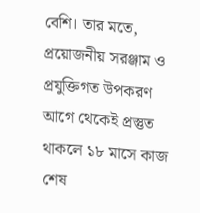বেশি। তার মতে, প্রয়োজনীয় সরঞ্জাম ও প্রযুক্তিগত উপকরণ আগে থেকেই প্রস্তুত থাকলে ১৮ মাসে কাজ শেষ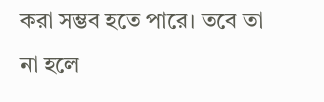করা সম্ভব হতে পারে। তবে তা না হলে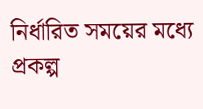নির্ধারিত সময়ের মধ্যে প্রকল্প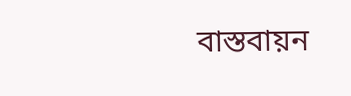বাস্তবায়ন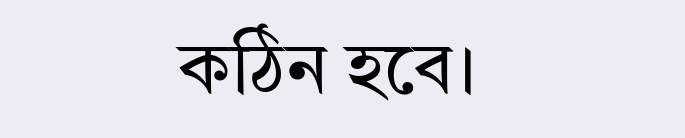কঠিন হবে।